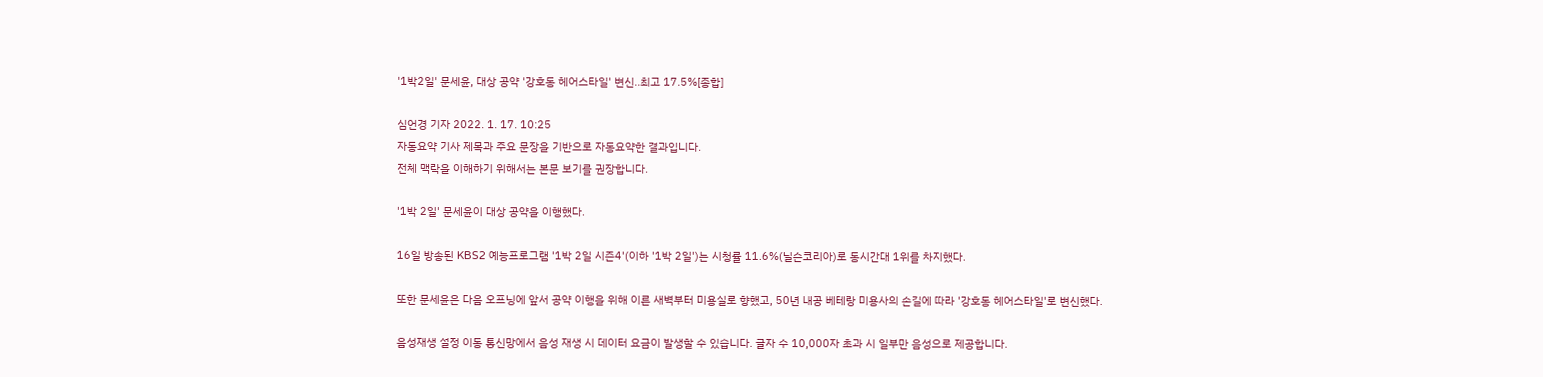'1박2일' 문세윤, 대상 공약 '강호동 헤어스타일' 변신..최고 17.5%[종합]

심언경 기자 2022. 1. 17. 10:25
자동요약 기사 제목과 주요 문장을 기반으로 자동요약한 결과입니다.
전체 맥락을 이해하기 위해서는 본문 보기를 권장합니다.

'1박 2일' 문세윤이 대상 공약을 이행했다.

16일 방송된 KBS2 예능프로그램 '1박 2일 시즌4'(이하 '1박 2일')는 시청률 11.6%(닐슨코리아)로 동시간대 1위를 차지했다.

또한 문세윤은 다음 오프닝에 앞서 공약 이행을 위해 이른 새벽부터 미용실로 향했고, 50년 내공 베테랑 미용사의 손길에 따라 '강호동 헤어스타일'로 변신했다.

음성재생 설정 이동 통신망에서 음성 재생 시 데이터 요금이 발생할 수 있습니다. 글자 수 10,000자 초과 시 일부만 음성으로 제공합니다.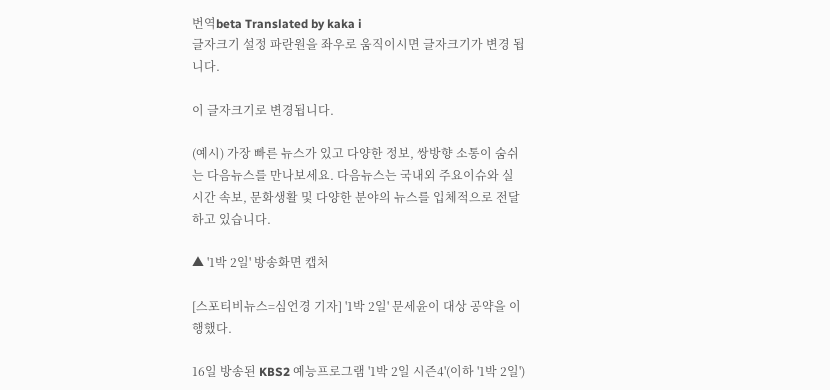번역beta Translated by kaka i
글자크기 설정 파란원을 좌우로 움직이시면 글자크기가 변경 됩니다.

이 글자크기로 변경됩니다.

(예시) 가장 빠른 뉴스가 있고 다양한 정보, 쌍방향 소통이 숨쉬는 다음뉴스를 만나보세요. 다음뉴스는 국내외 주요이슈와 실시간 속보, 문화생활 및 다양한 분야의 뉴스를 입체적으로 전달하고 있습니다.

▲ '1박 2일' 방송화면 캡처

[스포티비뉴스=심언경 기자] '1박 2일' 문세윤이 대상 공약을 이행했다.

16일 방송된 KBS2 예능프로그램 '1박 2일 시즌4'(이하 '1박 2일')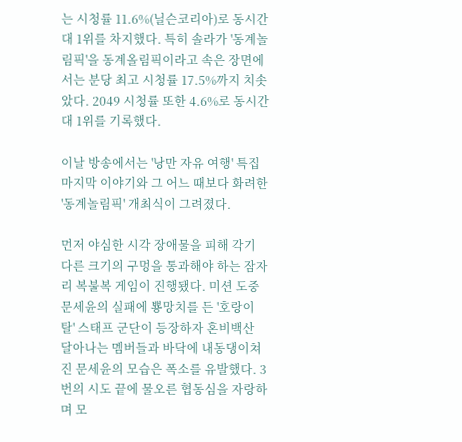는 시청률 11.6%(닐슨코리아)로 동시간대 1위를 차지했다. 특히 솔라가 '동계놀림픽'을 동계올림픽이라고 속은 장면에서는 분당 최고 시청률 17.5%까지 치솟았다. 2049 시청률 또한 4.6%로 동시간대 1위를 기록했다.

이날 방송에서는 '낭만 자유 여행' 특집 마지막 이야기와 그 어느 때보다 화려한 '동계놀림픽' 개최식이 그려졌다.

먼저 야심한 시각 장애물을 피해 각기 다른 크기의 구멍을 통과해야 하는 잠자리 복불복 게임이 진행됐다. 미션 도중 문세윤의 실패에 뿅망치를 든 '호랑이 탈' 스태프 군단이 등장하자 혼비백산 달아나는 멤버들과 바닥에 내동댕이쳐진 문세윤의 모습은 폭소를 유발했다. 3번의 시도 끝에 물오른 협동심을 자랑하며 모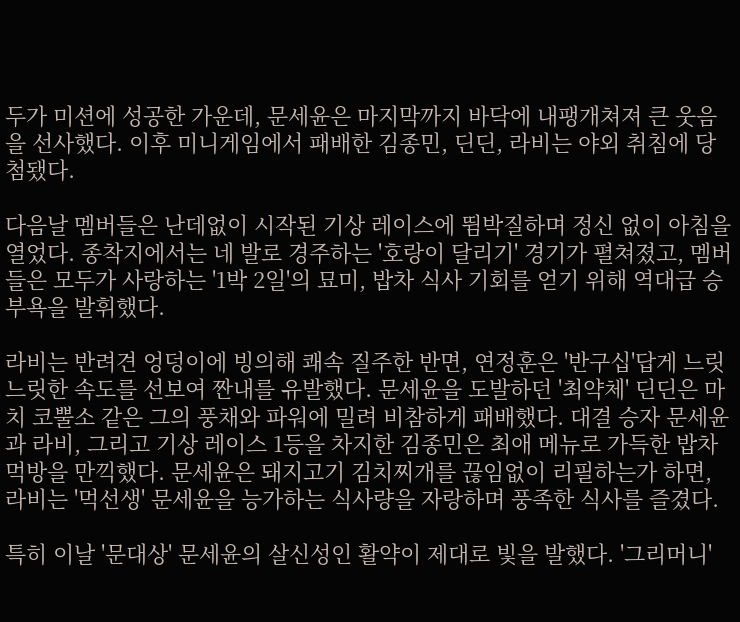두가 미션에 성공한 가운데, 문세윤은 마지막까지 바닥에 내팽개쳐져 큰 웃음을 선사했다. 이후 미니게임에서 패배한 김종민, 딘딘, 라비는 야외 취침에 당첨됐다.

다음날 멤버들은 난데없이 시작된 기상 레이스에 뜀박질하며 정신 없이 아침을 열었다. 종착지에서는 네 발로 경주하는 '호랑이 달리기' 경기가 펼쳐졌고, 멤버들은 모두가 사랑하는 '1박 2일'의 묘미, 밥차 식사 기회를 얻기 위해 역대급 승부욕을 발휘했다.

라비는 반려견 엉덩이에 빙의해 쾌속 질주한 반면, 연정훈은 '반구십'답게 느릿느릿한 속도를 선보여 짠내를 유발했다. 문세윤을 도발하던 '최약체' 딘딘은 마치 코뿔소 같은 그의 풍채와 파워에 밀려 비참하게 패배했다. 대결 승자 문세윤과 라비, 그리고 기상 레이스 1등을 차지한 김종민은 최애 메뉴로 가득한 밥차 먹방을 만끽했다. 문세윤은 돼지고기 김치찌개를 끊임없이 리필하는가 하면, 라비는 '먹선생' 문세윤을 능가하는 식사량을 자랑하며 풍족한 식사를 즐겼다.

특히 이날 '문대상' 문세윤의 살신성인 활약이 제대로 빛을 발했다. '그리머니'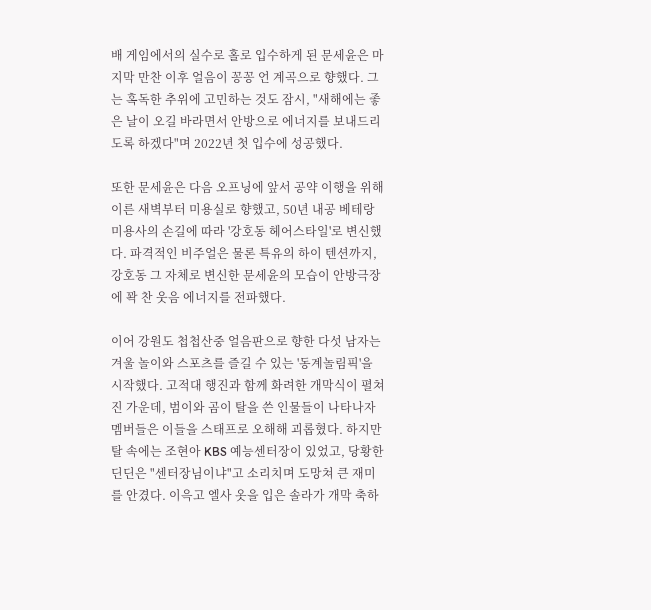배 게임에서의 실수로 홀로 입수하게 된 문세윤은 마지막 만찬 이후 얼음이 꽁꽁 언 계곡으로 향했다. 그는 혹독한 추위에 고민하는 것도 잠시, "새해에는 좋은 날이 오길 바라면서 안방으로 에너지를 보내드리도록 하겠다"며 2022년 첫 입수에 성공했다.

또한 문세윤은 다음 오프닝에 앞서 공약 이행을 위해 이른 새벽부터 미용실로 향했고, 50년 내공 베테랑 미용사의 손길에 따라 '강호동 헤어스타일'로 변신했다. 파격적인 비주얼은 물론 특유의 하이 텐션까지, 강호동 그 자체로 변신한 문세윤의 모습이 안방극장에 꽉 찬 웃음 에너지를 전파했다.

이어 강원도 첩첩산중 얼음판으로 향한 다섯 남자는 겨울 놀이와 스포츠를 즐길 수 있는 '동계놀림픽'을 시작했다. 고적대 행진과 함께 화려한 개막식이 펼쳐진 가운데, 범이와 곰이 탈을 쓴 인물들이 나타나자 멤버들은 이들을 스태프로 오해해 괴롭혔다. 하지만 탈 속에는 조현아 KBS 예능센터장이 있었고, 당황한 딘딘은 "센터장님이냐"고 소리치며 도망쳐 큰 재미를 안겼다. 이윽고 엘사 옷을 입은 솔라가 개막 축하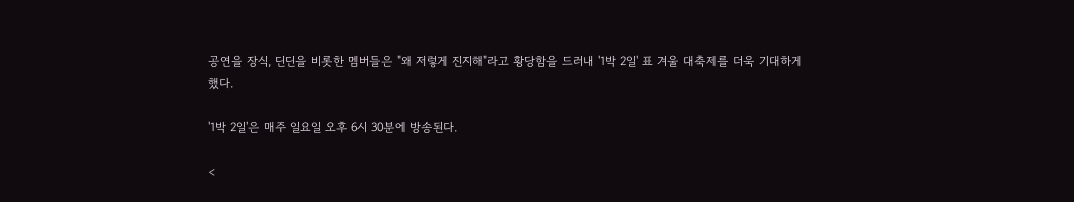공연을 장식, 딘딘을 비롯한 멤버들은 "왜 저렇게 진지해"라고 황당함을 드러내 '1박 2일' 표 겨울 대축제를 더욱 기대하게 했다.

'1박 2일'은 매주 일요일 오후 6시 30분에 방송된다.

<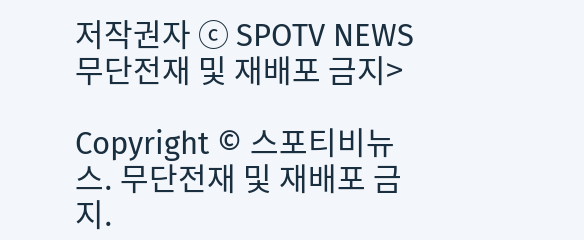저작권자 ⓒ SPOTV NEWS 무단전재 및 재배포 금지>

Copyright © 스포티비뉴스. 무단전재 및 재배포 금지.